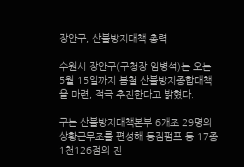장안구, 산불방지대책 총력

수원시 장안구(구청장 임병석)는 오는 5월 15일까지 봄철 산불방지종합대책을 마련, 적극 추진한다고 밝혔다.

구는 산불방지대책본부 6개조 29명의 상황근무조를 편성해 등짐펌프 등 17종 1천126점의 진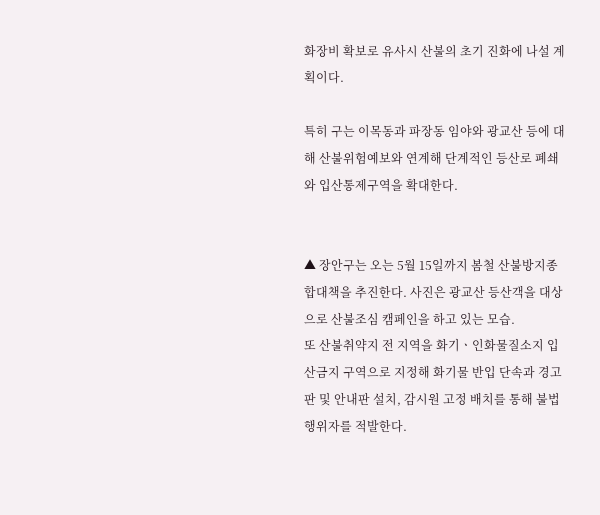화장비 확보로 유사시 산불의 초기 진화에 나설 계획이다.

특히 구는 이목동과 파장동 임야와 광교산 등에 대해 산불위험예보와 연계해 단계적인 등산로 폐쇄와 입산통제구역을 확대한다.


▲ 장안구는 오는 5월 15일까지 봄철 산불방지종합대책을 추진한다. 사진은 광교산 등산객을 대상으로 산불조심 캠페인을 하고 있는 모습.
또 산불취약지 전 지역을 화기ㆍ인화물질소지 입산금지 구역으로 지정해 화기물 반입 단속과 경고판 및 안내판 설치, 감시원 고정 배치를 통해 불법행위자를 적발한다.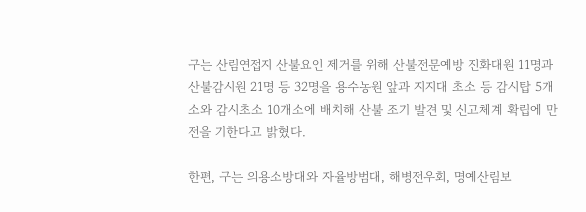구는 산림연접지 산불요인 제거를 위해 산불전문예방 진화대원 11명과 산불감시원 21명 등 32명을 용수농원 앞과 지지대 초소 등 감시탑 5개소와 감시초소 10개소에 배치해 산불 조기 발견 및 신고체계 확립에 만전을 기한다고 밝혔다.

한편, 구는 의용소방대와 자율방범대, 해병전우회, 명예산림보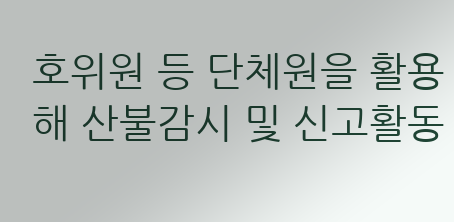호위원 등 단체원을 활용해 산불감시 및 신고활동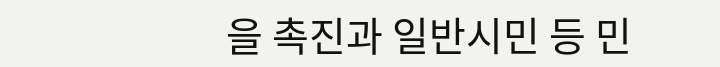을 촉진과 일반시민 등 민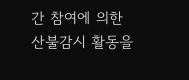간 참여에 의한 산불감시 활동을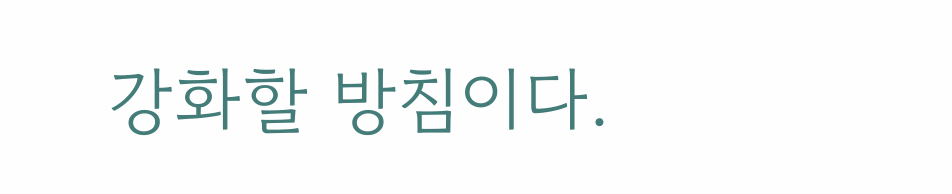강화할 방침이다.